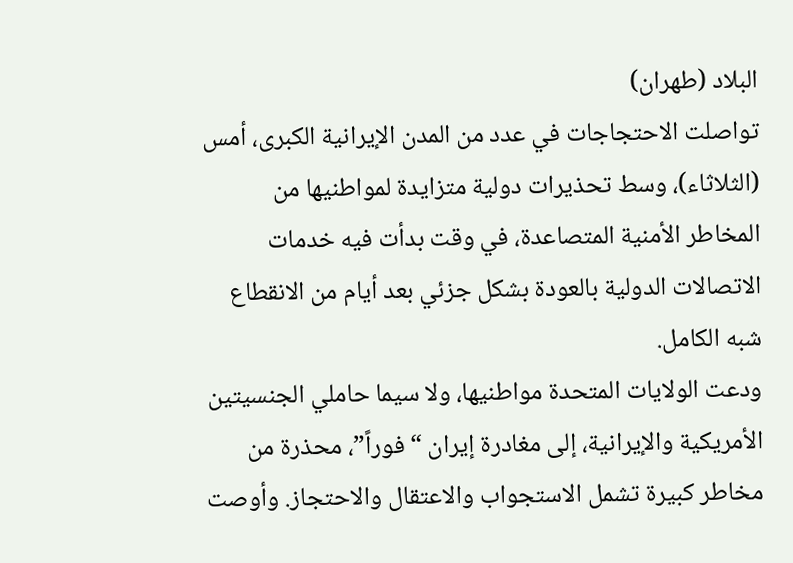البلاد (طهران)
تواصلت الاحتجاجات في عدد من المدن الإيرانية الكبرى، أمس (الثلاثاء)، وسط تحذيرات دولية متزايدة لمواطنيها من المخاطر الأمنية المتصاعدة، في وقت بدأت فيه خدمات الاتصالات الدولية بالعودة بشكل جزئي بعد أيام من الانقطاع شبه الكامل.
ودعت الولايات المتحدة مواطنيها، ولا سيما حاملي الجنسيتين الأمريكية والإيرانية، إلى مغادرة إيران “فوراً”، محذرة من مخاطر كبيرة تشمل الاستجواب والاعتقال والاحتجاز. وأوصت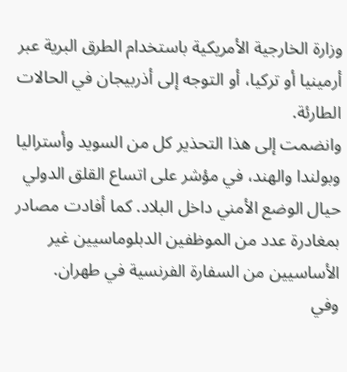وزارة الخارجية الأمريكية باستخدام الطرق البرية عبر أرمينيا أو تركيا، أو التوجه إلى أذربيجان في الحالات الطارئة.
وانضمت إلى هذا التحذير كل من السويد وأستراليا وبولندا والهند، في مؤشر على اتساع القلق الدولي حيال الوضع الأمني داخل البلاد. كما أفادت مصادر بمغادرة عدد من الموظفين الدبلوماسيين غير الأساسيين من السفارة الفرنسية في طهران.
وفي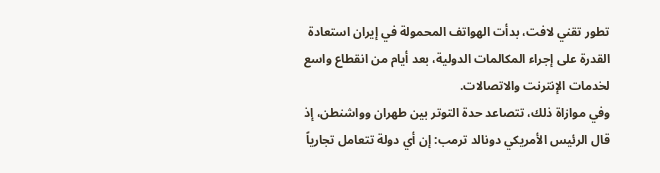تطور تقني لافت، بدأت الهواتف المحمولة في إيران استعادة القدرة على إجراء المكالمات الدولية، بعد أيام من انقطاع واسع لخدمات الإنترنت والاتصالات.
وفي موازاة ذلك، تتصاعد حدة التوتر بين طهران وواشنطن، إذ قال الرئيس الأمريكي دونالد ترمب: إن أي دولة تتعامل تجارياً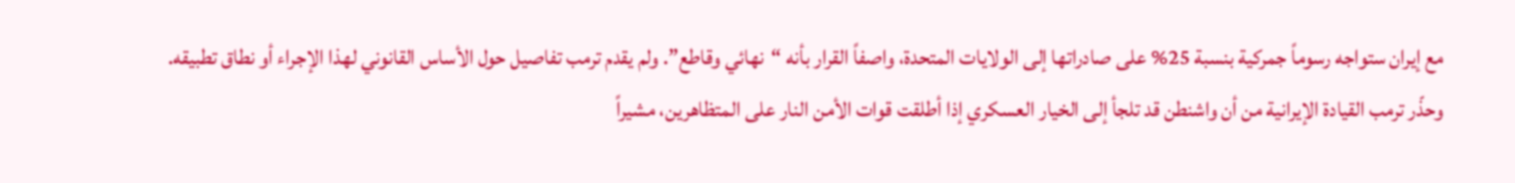مع إيران ستواجه رسوماً جمركية بنسبة 25% على صادراتها إلى الولايات المتحدة، واصفاً القرار بأنه “نهائي وقاطع”. ولم يقدم ترمب تفاصيل حول الأساس القانوني لهذا الإجراء أو نطاق تطبيقه.
وحذّر ترمب القيادة الإيرانية من أن واشنطن قد تلجأ إلى الخيار العسكري إذا أطلقت قوات الأمن النار على المتظاهرين، مشيراً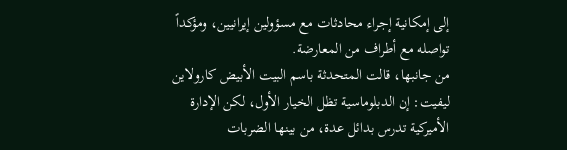إلى إمكانية إجراء محادثات مع مسؤولين إيرانيين، ومؤكداً تواصله مع أطراف من المعارضة.
من جانبها، قالت المتحدثة باسم البيت الأبيض كارولاين ليفيت: إن الدبلوماسية تظل الخيار الأول، لكن الإدارة الأميركية تدرس بدائل عدة، من بينها الضربات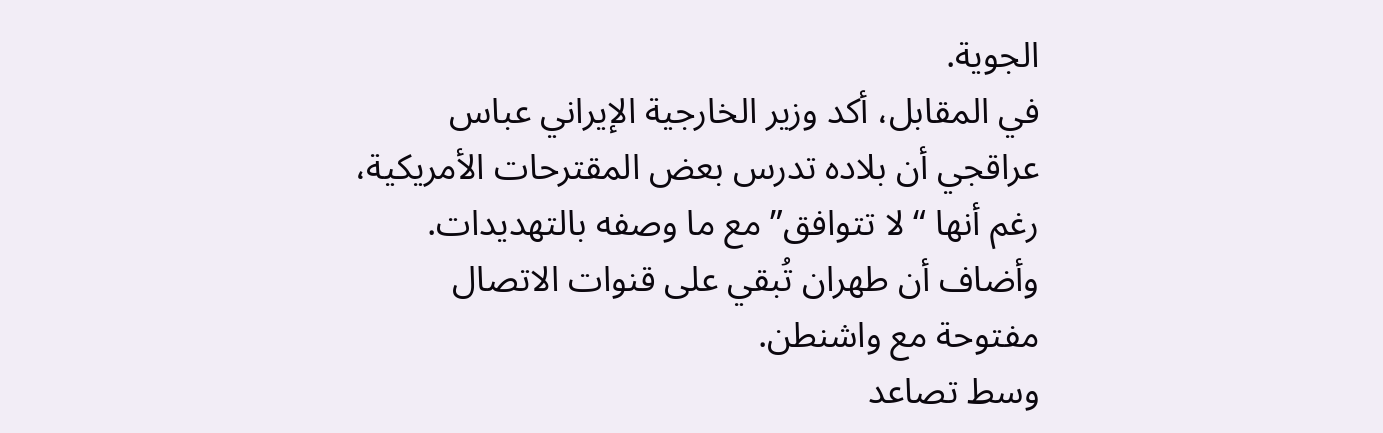الجوية.
في المقابل، أكد وزير الخارجية الإيراني عباس عراقجي أن بلاده تدرس بعض المقترحات الأمريكية، رغم أنها “لا تتوافق” مع ما وصفه بالتهديدات. وأضاف أن طهران تُبقي على قنوات الاتصال مفتوحة مع واشنطن.
وسط تصاعد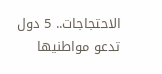الاحتجاجات.. 5 دول تدعو مواطنيها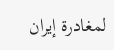لمغادرة إيران